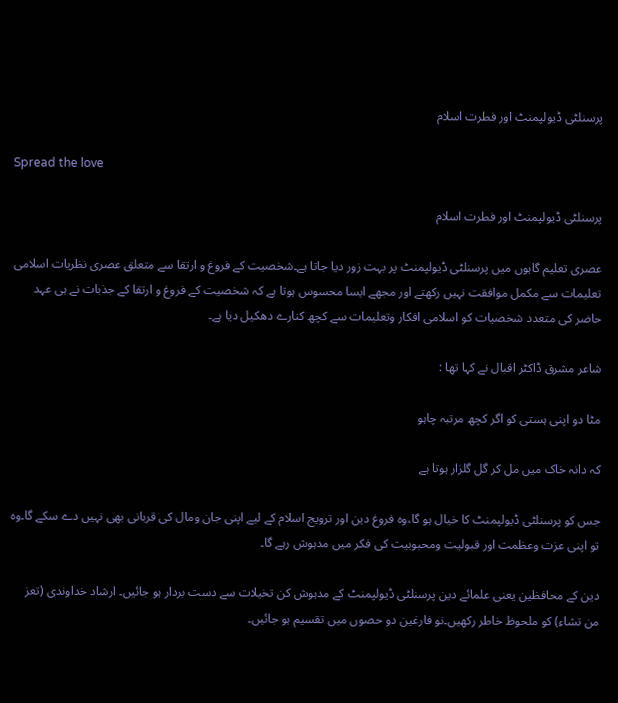پرسنلٹی ڈیولپمنٹ اور فطرت اسلام

Spread the love

پرسنلٹی ڈیولپمنٹ اور فطرت اسلام

عصری تعلیم گاہوں میں پرسنلٹی ڈیولپمنٹ پر بہت زور دیا جاتا ہے۔شخصیت کے فروغ و ارتقا سے متعلق عصری نظریات اسلامی تعلیمات سے مکمل موافقت نہیں رکھتے اور مجھے ایسا محسوس ہوتا ہے کہ شخصیت کے فروغ و ارتقا کے جذبات نے ہی عہد حاضر کی متعدد شخصیات کو اسلامی افکار وتعلیمات سے کچھ کنارے دھکیل دیا ہے۔

شاعر مشرق ڈاکٹر اقبال نے کہا تھا :

مٹا دو اپنی ہستی کو اگر کچھ مرتبہ چاہو

کہ دانہ خاک میں مل کر گل گلزار ہوتا ہے

جس کو پرسنلٹی ڈیولپمنٹ کا خیال ہو گا،وہ فروغ دین اور ترویج اسلام کے لیے اپنی جان ومال کی قربانی بھی نہیں دے سکے گا۔وہ تو اپنی عزت وعظمت اور قبولیت ومحبوبیت کی فکر میں مدہوش رہے گا۔

دین کے محافظین یعنی علمائے دین پرسنلٹی ڈیولپمنٹ کے مدہوش کن تخیلات سے دست بردار ہو جائیں۔ ارشاد خداوندی (تعز من تشاء) کو ملحوظ خاطر رکھیں۔نو فارغین دو حصوں میں تقسیم ہو جائیں۔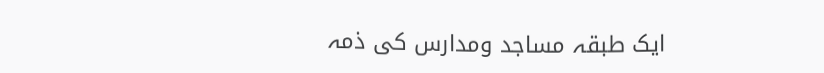ایک طبقہ مساجد ومدارس کی ذمہ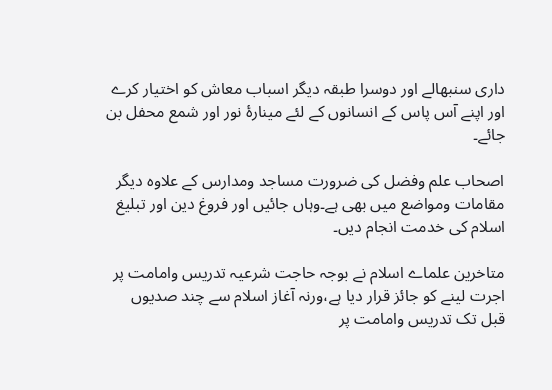داری سنبھالے اور دوسرا طبقہ دیگر اسباب معاش کو اختیار کرے اور اپنے آس پاس کے انسانوں کے لئے مینارۂ نور اور شمع محفل بن جائے۔

اصحاب علم وفضل کی ضرورت مساجد ومدارس کے علاوہ دیگر مقامات ومواضع میں بھی ہے۔وہاں جائیں اور فروغ دین اور تبلیغ اسلام کی خدمت انجام دیں۔

متاخرین علماے اسلام نے بوجہ حاجت شرعیہ تدریس وامامت پر اجرت لینے کو جائز قرار دیا ہے،ورنہ آغاز اسلام سے چند صدیوں قبل تک تدریس وامامت پر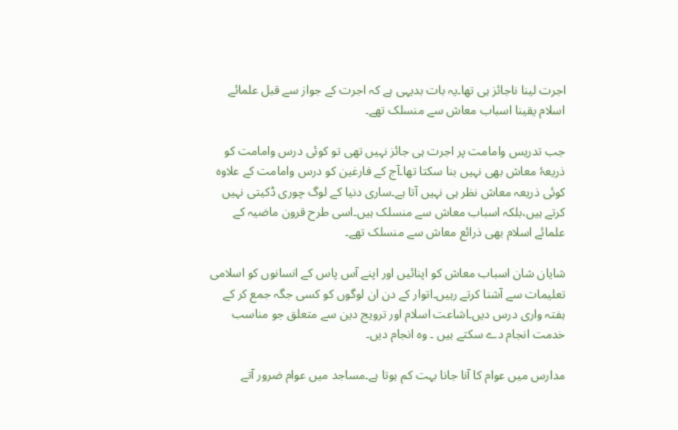اجرت لینا ناجائز ہی تھا۔یہ بات بدیہی ہے کہ اجرت کے جواز سے قبل علمائے اسلام یقینا اسباب معاش سے منسلک تھے۔

جب تدریس وامامت پر اجرت ہی جائز نہیں تھی تو کوئی درس وامامت کو ذریعۂ معاش بھی نہیں بنا سکتا تھا۔آج کے فارغین کو درس وامامت کے علاوہ کوئی ذریعہ معاش نظر ہی نہیں آتا ہے۔ساری دنیا کے لوگ چوری ڈکیتی نہیں کرتے ہیں،بلکہ اسباب معاش سے منسلک ہیں۔اسی طرح قرون ماضیہ کے علمائے اسلام بھی ذرائع معاش سے منسلک تھے۔

شایان شان اسباب معاش کو اپنائیں اور اپنے آس پاس کے انسانوں کو اسلامی تعلیمات سے آشنا کرتے رہیں۔اتوار کے دن ان لوگوں کو کسی جگہ جمع کر کے ہفتہ واری درس دیں۔اشاعت اسلام اور ترویج دین سے متعلق جو مناسب خدمت انجام دے سکتے ہیں ۔ وہ انجام دیں۔

مدارس میں عوام کا آنا جانا بہت کم ہوتا ہے۔مساجد میں عوام ضرور آتے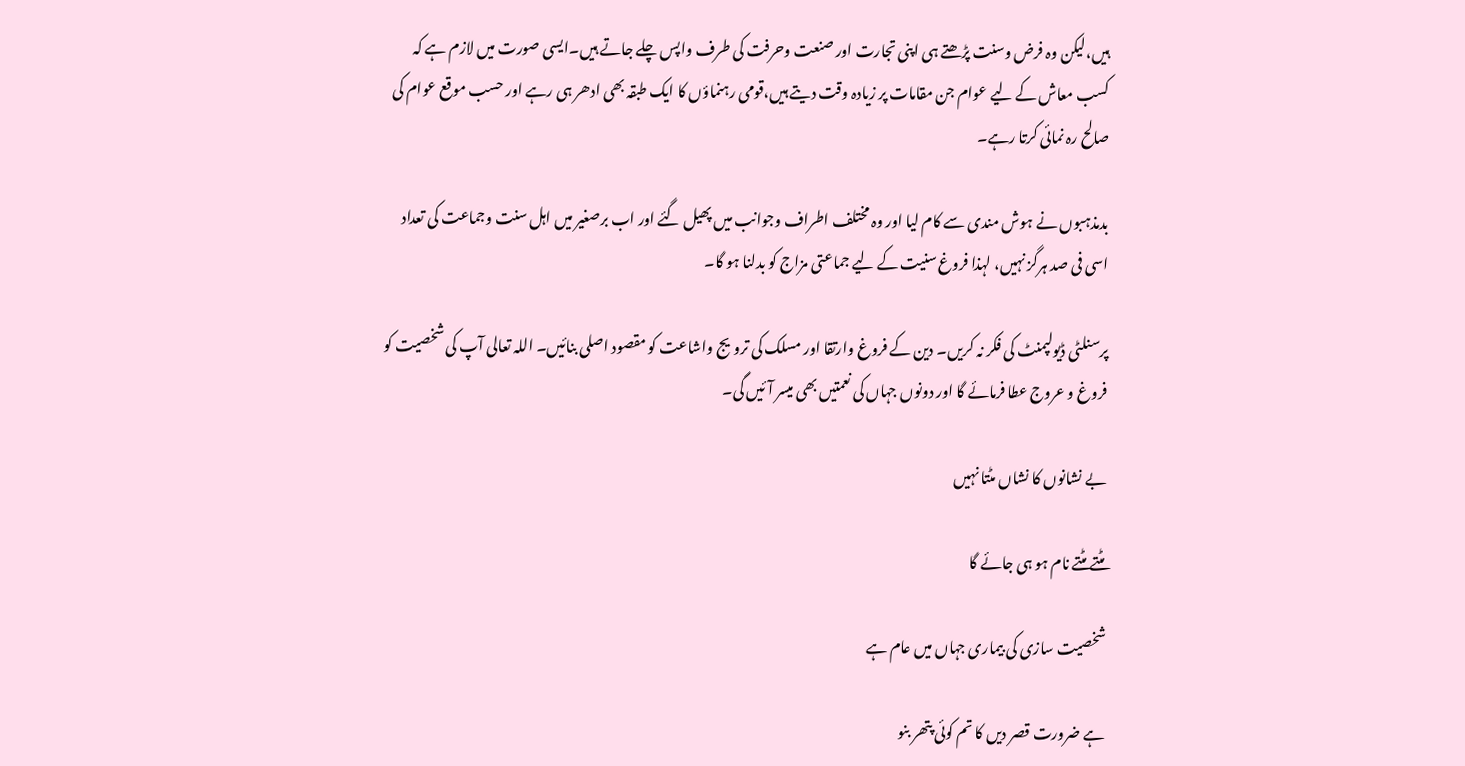ہیں،لیکن وہ فرض وسنت پڑھتے ہی اپنی تجارت اور صنعت وحرفت کی طرف واپس چلے جاتے ہیں۔ایسی صورت میں لازم ہے کہ کسب معاش کے لیے عوام جن مقامات پر زیادہ وقت دیتے ہیں،قومی رہنماؤں کا ایک طبقہ بھی ادھر ہی رہے اور حسب موقع عوام کی صالح رہ نمائی کرتا رہے۔

بدمذہبوں نے ہوش مندی سے کام لیا اور وہ مختلف اطراف وجوانب میں پھیل گئے اور اب برصغیر میں اہل سنت وجماعت کی تعداد اسی فی صد ہرگز نہیں، لہذا فروغ سنیت کے لیے جماعتی مزاج کو بدلنا ہو گا۔

پرسنلٹی ڈیولپمنٹ کی فکر نہ کریں۔ دین کے فروغ وارتقا اور مسلک کی ترویج واشاعت کو مقصود اصلی بنائیں۔ اللہ تعالی آپ کی شخصیت کو فروغ و عروج عطا فرمائے گا اور دونوں جہاں کی نعمتیں بھی میسر آئیں گی۔

بے نشانوں کا نشاں مٹتا نہیں

مٹتے مٹتے نام ہو ہی جائے گا

شخصیت سازی کی بیماری جہاں میں عام ہے

ہے ضرورت قصر دیں کا تم کوئی پتھر بنو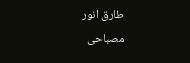طارق انور مصباحی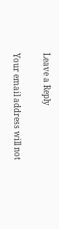Leave a Reply

Your email address will not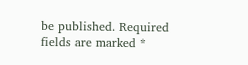be published. Required fields are marked *